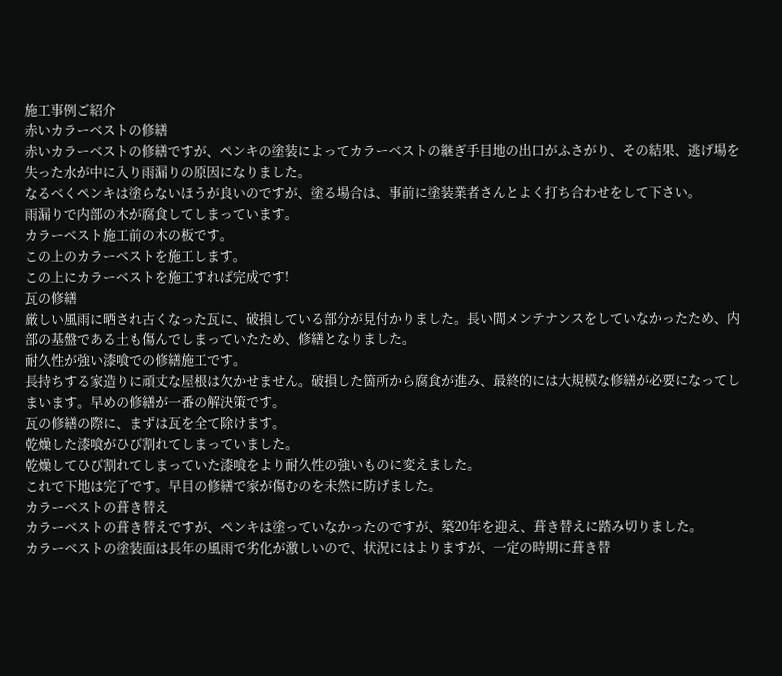施工事例ご紹介
赤いカラーベストの修繕
赤いカラーベストの修繕ですが、ペンキの塗装によってカラーベストの継ぎ手目地の出口がふさがり、その結果、逃げ場を失った水が中に入り雨漏りの原因になりました。
なるべくペンキは塗らないほうが良いのですが、塗る場合は、事前に塗装業者さんとよく打ち合わせをして下さい。
雨漏りで内部の木が腐食してしまっています。
カラーベスト施工前の木の板です。
この上のカラーベストを施工します。
この上にカラーベストを施工すれば完成です!
瓦の修繕
厳しい風雨に晒され古くなった瓦に、破損している部分が見付かりました。長い間メンテナンスをしていなかったため、内部の基盤である土も傷んでしまっていたため、修繕となりました。
耐久性が強い漆喰での修繕施工です。
長持ちする家造りに頑丈な屋根は欠かせません。破損した箇所から腐食が進み、最終的には大規模な修繕が必要になってしまいます。早めの修繕が一番の解決策です。
瓦の修繕の際に、まずは瓦を全て除けます。
乾燥した漆喰がひび割れてしまっていました。
乾燥してひび割れてしまっていた漆喰をより耐久性の強いものに変えました。
これで下地は完了です。早目の修繕で家が傷むのを未然に防げました。
カラーベストの葺き替え
カラーベストの葺き替えですが、ペンキは塗っていなかったのですが、築20年を迎え、葺き替えに踏み切りました。
カラーベストの塗装面は長年の風雨で劣化が激しいので、状況にはよりますが、一定の時期に葺き替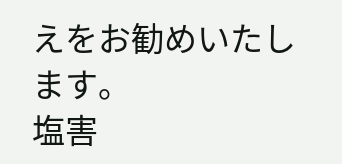えをお勧めいたします。
塩害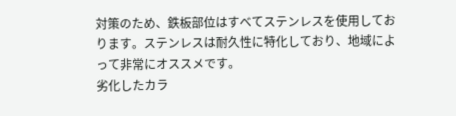対策のため、鉄板部位はすべてステンレスを使用しております。ステンレスは耐久性に特化しており、地域によって非常にオススメです。
劣化したカラ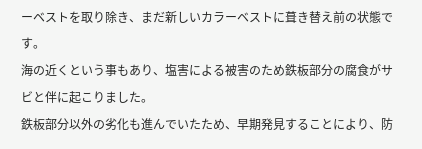ーベストを取り除き、まだ新しいカラーベストに葺き替え前の状態です。
海の近くという事もあり、塩害による被害のため鉄板部分の腐食がサビと伴に起こりました。
鉄板部分以外の劣化も進んでいたため、早期発見することにより、防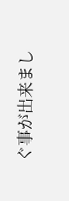ぐ事が出来まし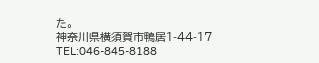た。
神奈川県横須賀市鴨居1-44-17
TEL:046-845-8188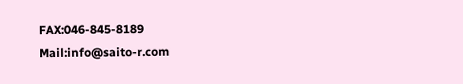FAX:046-845-8189
Mail:info@saito-r.com